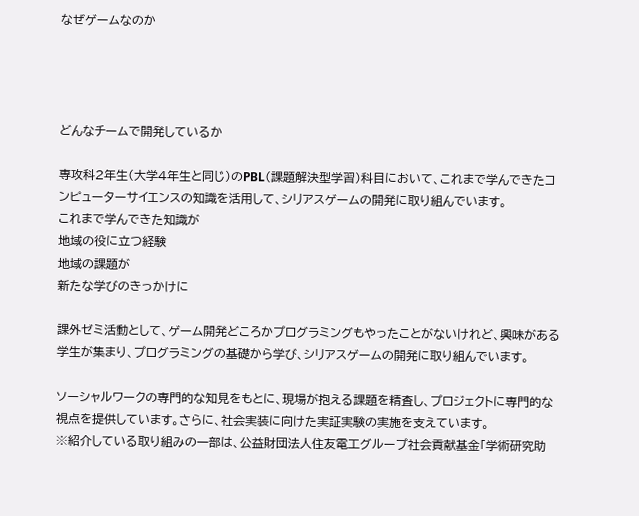なぜゲームなのか




どんなチームで開発しているか

専攻科2年生(大学4年生と同じ)のPBL(課題解決型学習)科目において、これまで学んできたコンピューターサイエンスの知識を活用して、シリアスゲームの開発に取り組んでいます。
これまで学んできた知識が
地域の役に立つ経験
地域の課題が
新たな学びのきっかけに

課外ゼミ活動として、ゲーム開発どころかプログラミングもやったことがないけれど、興味がある学生が集まり、プログラミングの基礎から学び、シリアスゲームの開発に取り組んでいます。

ソーシャルワークの専門的な知見をもとに、現場が抱える課題を精査し、プロジェクトに専門的な視点を提供しています。さらに、社会実装に向けた実証実験の実施を支えています。
※紹介している取り組みの一部は、公益財団法人住友電工グループ社会貢献基金「学術研究助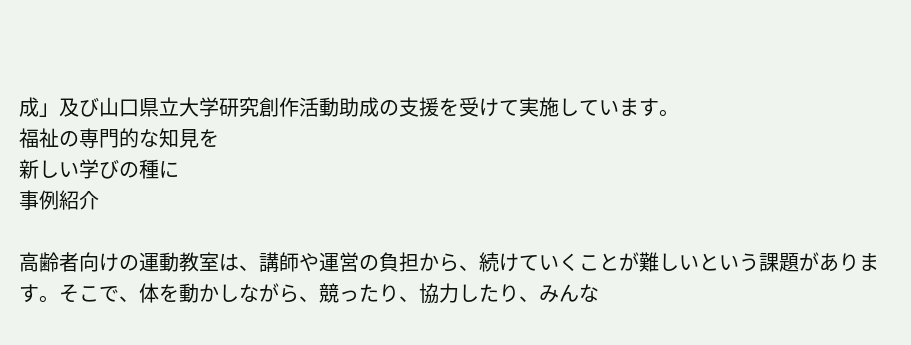成」及び山口県立大学研究創作活動助成の支援を受けて実施しています。
福祉の専門的な知見を
新しい学びの種に
事例紹介

高齢者向けの運動教室は、講師や運営の負担から、続けていくことが難しいという課題があります。そこで、体を動かしながら、競ったり、協力したり、みんな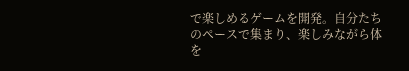で楽しめるゲームを開発。自分たちのペースで集まり、楽しみながら体を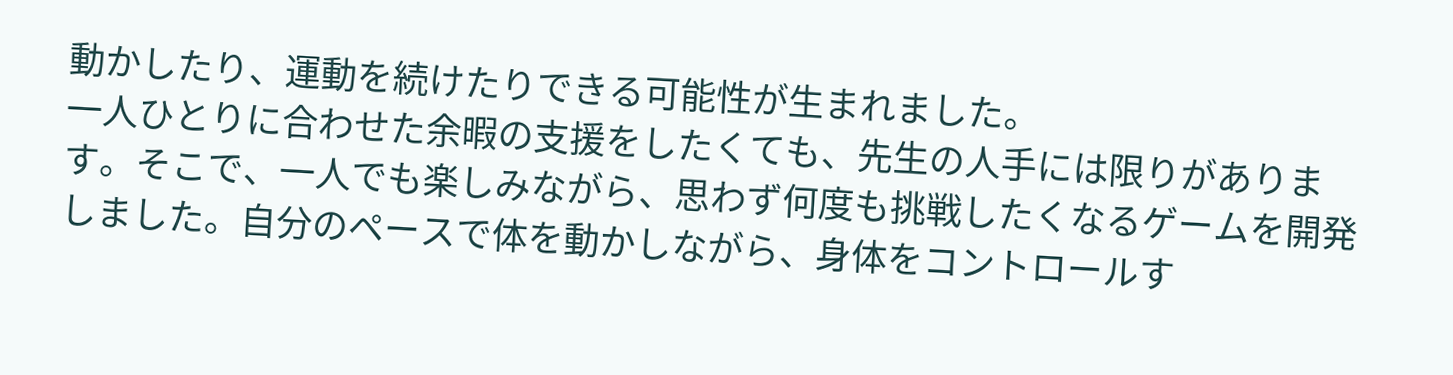動かしたり、運動を続けたりできる可能性が生まれました。
一人ひとりに合わせた余暇の支援をしたくても、先生の人手には限りがあります。そこで、一人でも楽しみながら、思わず何度も挑戦したくなるゲームを開発しました。自分のペースで体を動かしながら、身体をコントロールす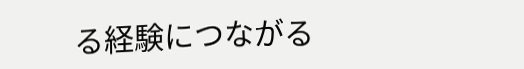る経験につながる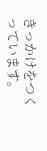きっかけをつくっています。